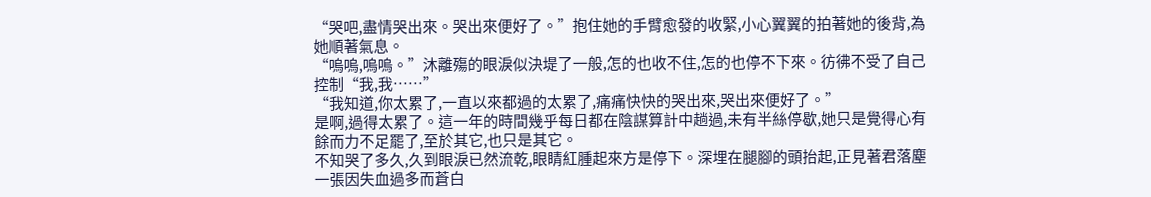“哭吧,盡情哭出來。哭出來便好了。”抱住她的手臂愈發的收緊,小心翼翼的拍著她的後背,為她順著氣息。
“嗚嗚,嗚嗚。”沐離殤的眼淚似決堤了一般,怎的也收不住,怎的也停不下來。彷彿不受了自己控制“我,我……”
“我知道,你太累了,一直以來都過的太累了,痛痛快快的哭出來,哭出來便好了。”
是啊,過得太累了。這一年的時間幾乎每日都在陰謀算計中趟過,未有半絲停歇,她只是覺得心有餘而力不足罷了,至於其它,也只是其它。
不知哭了多久,久到眼淚已然流乾,眼睛紅腫起來方是停下。深埋在腿腳的頭抬起,正見著君落塵一張因失血過多而蒼白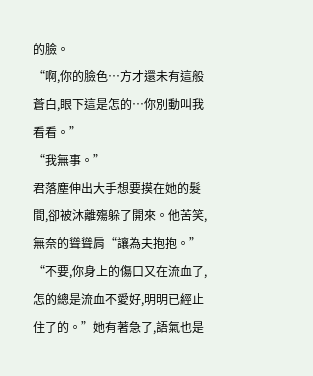的臉。
“啊,你的臉色…方才還未有這般蒼白,眼下這是怎的…你別動叫我看看。”
“我無事。”
君落塵伸出大手想要摸在她的髮間,卻被沐離殤躲了開來。他苦笑,無奈的聳聳肩“讓為夫抱抱。”
“不要,你身上的傷口又在流血了,怎的總是流血不愛好,明明已經止住了的。”她有著急了,語氣也是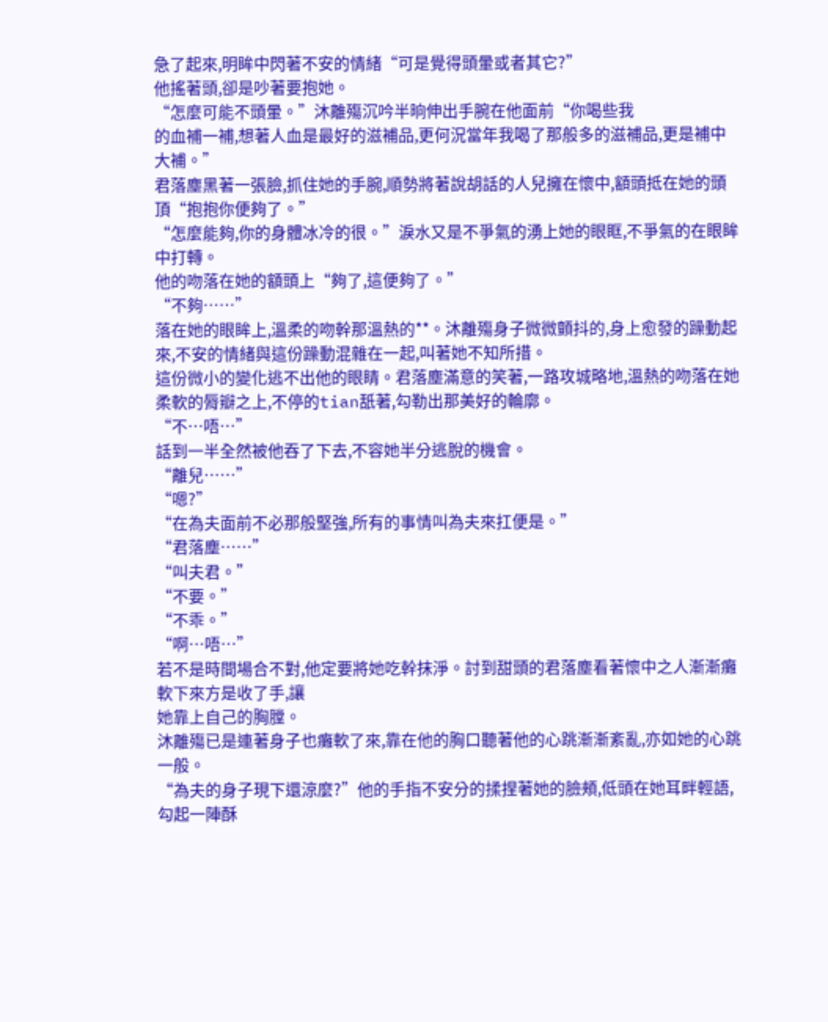急了起來,明眸中閃著不安的情緒“可是覺得頭暈或者其它?”
他搖著頭,卻是吵著要抱她。
“怎麼可能不頭暈。”沐離殤沉吟半晌伸出手腕在他面前“你喝些我
的血補一補,想著人血是最好的滋補品,更何況當年我喝了那般多的滋補品,更是補中大補。”
君落塵黑著一張臉,抓住她的手腕,順勢將著說胡話的人兒擁在懷中,額頭抵在她的頭頂“抱抱你便夠了。”
“怎麼能夠,你的身體冰冷的很。”淚水又是不爭氣的湧上她的眼眶,不爭氣的在眼眸中打轉。
他的吻落在她的額頭上“夠了,這便夠了。”
“不夠……”
落在她的眼眸上,溫柔的吻幹那溫熱的**。沐離殤身子微微顫抖的,身上愈發的躁動起來,不安的情緒與這份躁動混雜在一起,叫著她不知所措。
這份微小的變化逃不出他的眼睛。君落塵滿意的笑著,一路攻城略地,溫熱的吻落在她柔軟的脣瓣之上,不停的tian舐著,勾勒出那美好的輪廓。
“不…唔…”
話到一半全然被他吞了下去,不容她半分逃脫的機會。
“離兒……”
“嗯?”
“在為夫面前不必那般堅強,所有的事情叫為夫來扛便是。”
“君落塵……”
“叫夫君。”
“不要。”
“不乖。”
“啊…唔…”
若不是時間場合不對,他定要將她吃幹抹淨。討到甜頭的君落塵看著懷中之人漸漸癱軟下來方是收了手,讓
她靠上自己的胸膛。
沐離殤已是連著身子也癱軟了來,靠在他的胸口聽著他的心跳漸漸紊亂,亦如她的心跳一般。
“為夫的身子現下還涼麼?”他的手指不安分的揉捏著她的臉頰,低頭在她耳畔輕語,勾起一陣酥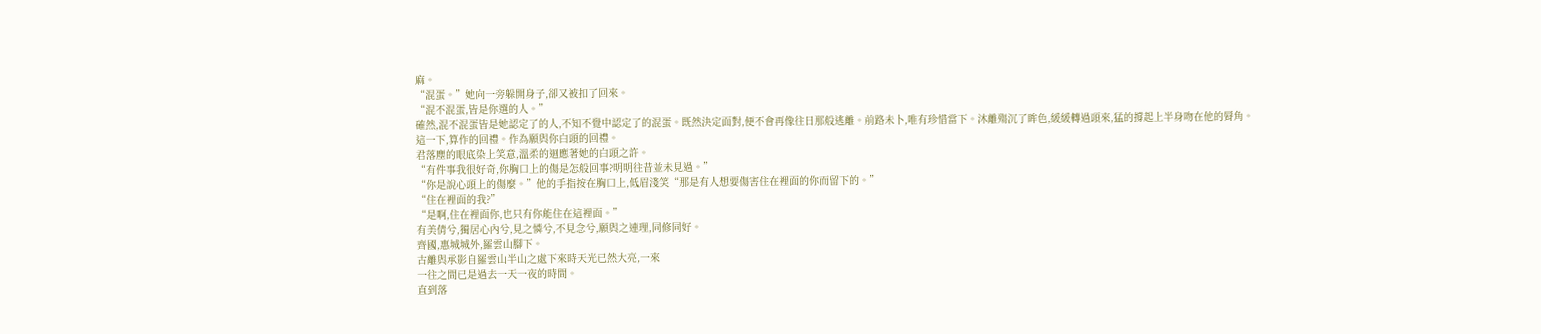麻。
“混蛋。”她向一旁躲開身子,卻又被扣了回來。
“混不混蛋,皆是你選的人。”
確然,混不混蛋皆是她認定了的人,不知不覺中認定了的混蛋。既然決定面對,便不會再像往日那般逃離。前路未卜,唯有珍惜當下。沐離殤沉了眸色,緩緩轉過頭來,猛的撐起上半身吻在他的脣角。
這一下,算作的回禮。作為願與你白頭的回禮。
君落塵的眼底染上笑意,溫柔的迴應著她的白頭之許。
“有件事我很好奇,你胸口上的傷是怎般回事?明明往昔並未見過。”
“你是說心頭上的傷麼。”他的手指按在胸口上,低眉淺笑“那是有人想要傷害住在裡面的你而留下的。”
“住在裡面的我?”
“是啊,住在裡面你,也只有你能住在這裡面。”
有美倩兮,獨居心內兮,見之憐兮,不見念兮,願與之連理,同修同好。
齊國,惠城城外,羅雲山腳下。
古離與承影自羅雲山半山之處下來時天光已然大亮,一來
一往之間已是過去一天一夜的時間。
直到落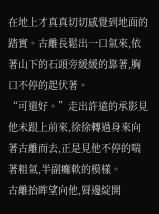在地上才真真切切感覺到地面的踏實。古離長鬆出一口氣來,依著山下的石頭旁緩緩的靠著,胸口不停的起伏著。
“可還好。”走出許遠的承影見他未跟上前來,徐徐轉過身來向著古離而去,正是見他不停的喘著粗氣,半副癱軟的模樣。
古離抬眸望向他,脣邊綻開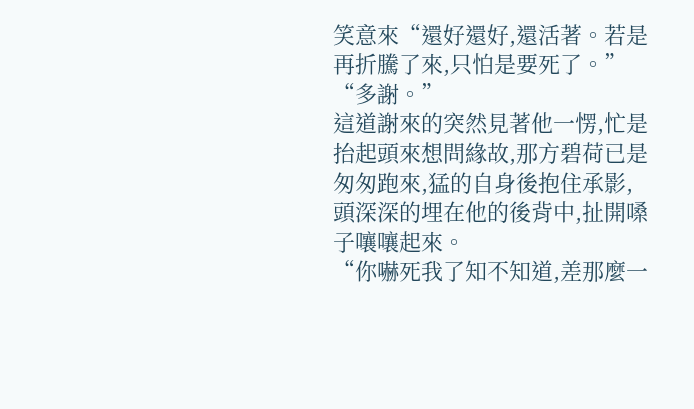笑意來“還好還好,還活著。若是再折騰了來,只怕是要死了。”
“多謝。”
這道謝來的突然見著他一愣,忙是抬起頭來想問緣故,那方碧荷已是匆匆跑來,猛的自身後抱住承影,頭深深的埋在他的後背中,扯開嗓子嚷嚷起來。
“你嚇死我了知不知道,差那麼一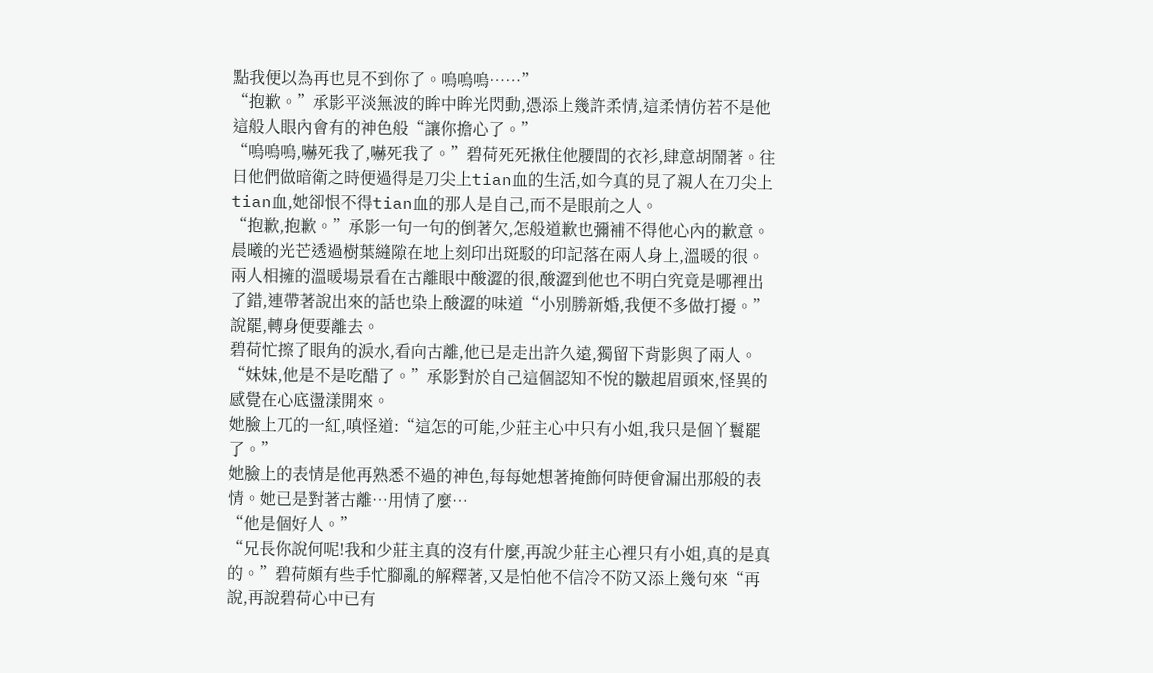點我便以為再也見不到你了。嗚嗚嗚……”
“抱歉。”承影平淡無波的眸中眸光閃動,憑添上幾許柔情,這柔情仿若不是他這般人眼內會有的神色般“讓你擔心了。”
“嗚嗚嗚,嚇死我了,嚇死我了。”碧荷死死揪住他腰間的衣衫,肆意胡鬧著。往日他們做暗衛之時便過得是刀尖上tian血的生活,如今真的見了親人在刀尖上tian血,她卻恨不得tian血的那人是自己,而不是眼前之人。
“抱歉,抱歉。”承影一句一句的倒著欠,怎般道歉也彌補不得他心內的歉意。
晨曦的光芒透過樹葉縫隙在地上刻印出斑駁的印記落在兩人身上,溫暖的很。
兩人相擁的溫暖場景看在古離眼中酸澀的很,酸澀到他也不明白究竟是哪裡出了錯,連帶著說出來的話也染上酸澀的味道“小別勝新婚,我便不多做打擾。”
說罷,轉身便要離去。
碧荷忙擦了眼角的淚水,看向古離,他已是走出許久遠,獨留下背影與了兩人。
“妹妹,他是不是吃醋了。”承影對於自己這個認知不悅的皺起眉頭來,怪異的感覺在心底盪漾開來。
她臉上兀的一紅,嗔怪道:“這怎的可能,少莊主心中只有小姐,我只是個丫鬟罷了。”
她臉上的表情是他再熟悉不過的神色,每每她想著掩飾何時便會漏出那般的表情。她已是對著古離…用情了麼…
“他是個好人。”
“兄長你說何呢!我和少莊主真的沒有什麼,再說少莊主心裡只有小姐,真的是真的。”碧荷頗有些手忙腳亂的解釋著,又是怕他不信冷不防又添上幾句來“再說,再說碧荷心中已有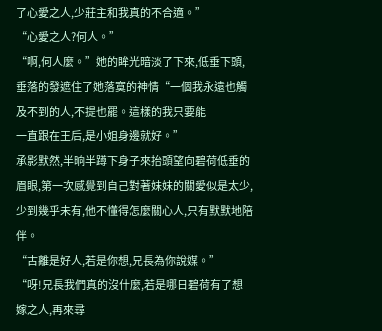了心愛之人,少莊主和我真的不合適。”
“心愛之人?何人。”
“啊,何人麼。”她的眸光暗淡了下來,低垂下頭,垂落的發遮住了她落寞的神情“一個我永遠也觸及不到的人,不提也罷。這樣的我只要能
一直跟在王后,是小姐身邊就好。”
承影默然,半晌半蹲下身子來抬頭望向碧荷低垂的眉眼,第一次感覺到自己對著妹妹的關愛似是太少,少到幾乎未有,他不懂得怎麼關心人,只有默默地陪伴。
“古離是好人,若是你想,兄長為你說媒。”
“呀!兄長我們真的沒什麼,若是哪日碧荷有了想嫁之人,再來尋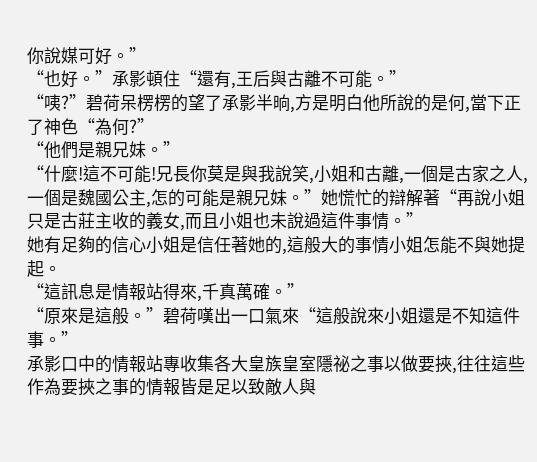你說媒可好。”
“也好。”承影頓住“還有,王后與古離不可能。”
“咦?”碧荷呆楞楞的望了承影半晌,方是明白他所說的是何,當下正了神色“為何?”
“他們是親兄妹。”
“什麼!這不可能!兄長你莫是與我說笑,小姐和古離,一個是古家之人,一個是魏國公主,怎的可能是親兄妹。”她慌忙的辯解著“再說小姐只是古莊主收的義女,而且小姐也未說過這件事情。”
她有足夠的信心小姐是信任著她的,這般大的事情小姐怎能不與她提起。
“這訊息是情報站得來,千真萬確。”
“原來是這般。”碧荷嘆出一口氣來“這般說來小姐還是不知這件事。”
承影口中的情報站專收集各大皇族皇室隱祕之事以做要挾,往往這些作為要挾之事的情報皆是足以致敵人與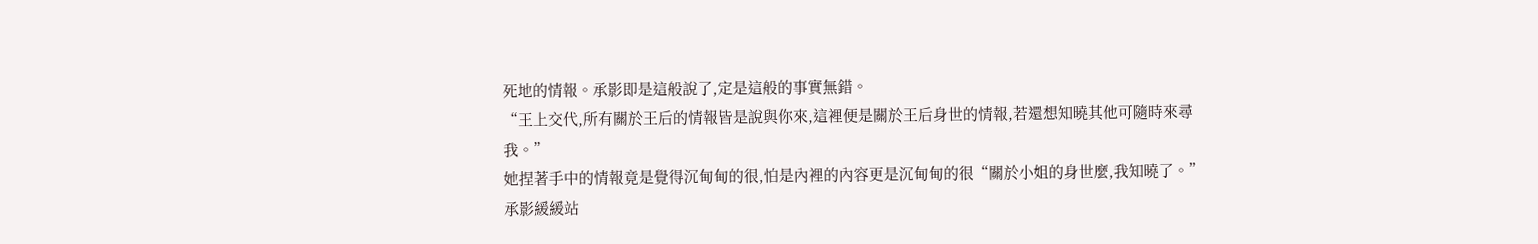死地的情報。承影即是這般說了,定是這般的事實無錯。
“王上交代,所有關於王后的情報皆是說與你來,這裡便是關於王后身世的情報,若還想知曉其他可隨時來尋我。”
她捏著手中的情報竟是覺得沉甸甸的很,怕是內裡的內容更是沉甸甸的很“關於小姐的身世麼,我知曉了。”
承影緩緩站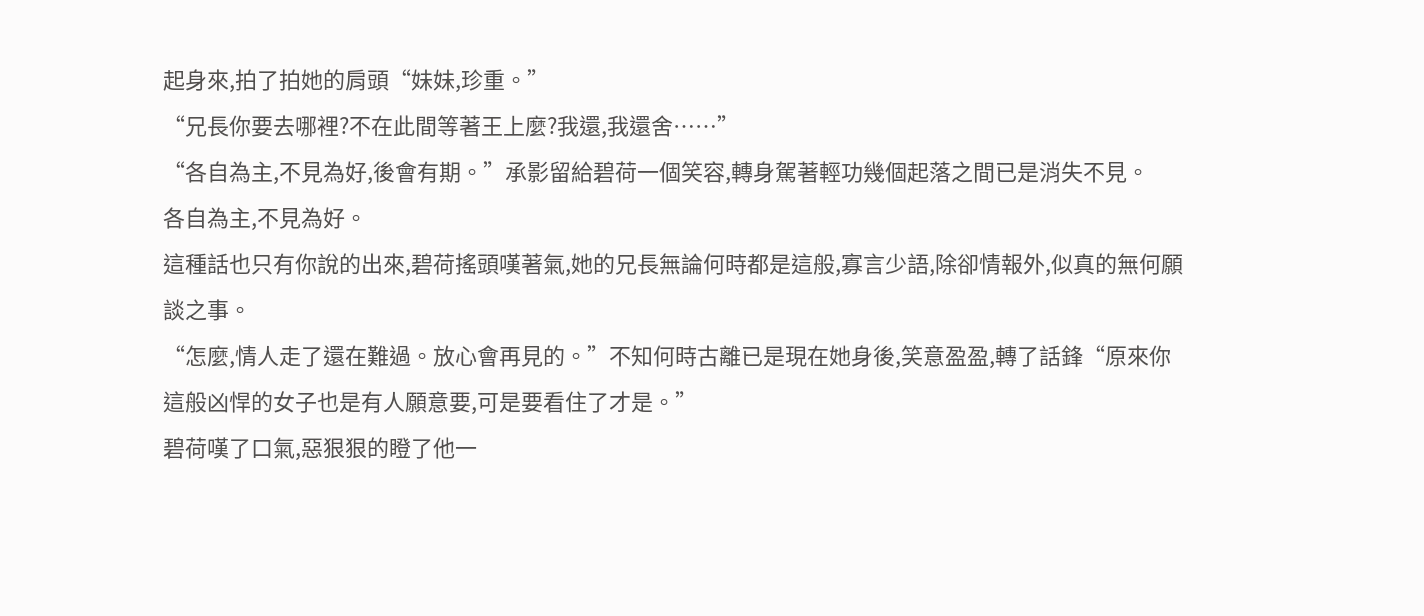起身來,拍了拍她的肩頭“妹妹,珍重。”
“兄長你要去哪裡?不在此間等著王上麼?我還,我還舍……”
“各自為主,不見為好,後會有期。”承影留給碧荷一個笑容,轉身駕著輕功幾個起落之間已是消失不見。
各自為主,不見為好。
這種話也只有你說的出來,碧荷搖頭嘆著氣,她的兄長無論何時都是這般,寡言少語,除卻情報外,似真的無何願談之事。
“怎麼,情人走了還在難過。放心會再見的。”不知何時古離已是現在她身後,笑意盈盈,轉了話鋒“原來你這般凶悍的女子也是有人願意要,可是要看住了才是。”
碧荷嘆了口氣,惡狠狠的瞪了他一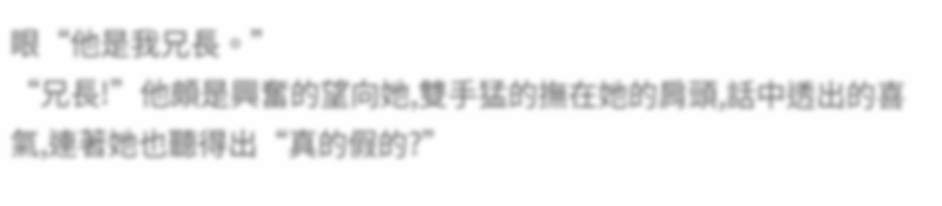眼“他是我兄長。”
“兄長!”他頗是興奮的望向她,雙手猛的撫在她的肩頭,話中透出的喜氣,連著她也聽得出“真的假的?”